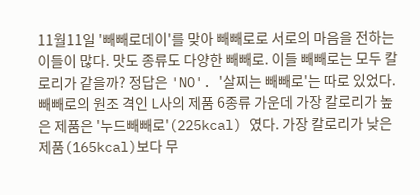11월11일 '빼빼로데이'를 맞아 빼빼로로 서로의 마음을 전하는 이들이 많다. 맛도 종류도 다양한 빼빼로. 이들 빼빼로는 모두 칼로리가 같을까? 정답은 'NO'. '살찌는 빼빼로'는 따로 있었다.
빼빼로의 원조 격인 L사의 제품 6종류 가운데 가장 칼로리가 높은 제품은 '누드빼빼로'(225kcal) 였다. 가장 칼로리가 낮은 제품(165kcal)보다 무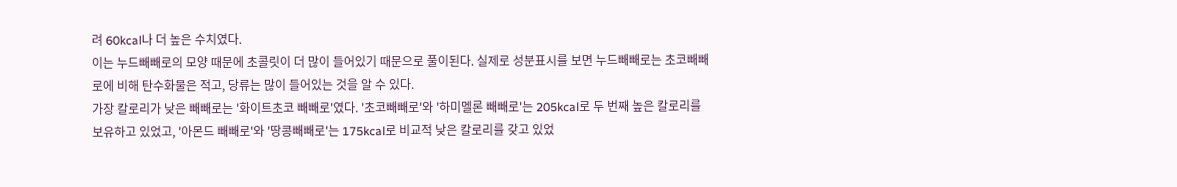려 60kcal나 더 높은 수치였다.
이는 누드빼빼로의 모양 때문에 초콜릿이 더 많이 들어있기 때문으로 풀이된다. 실제로 성분표시를 보면 누드빼빼로는 초코빼빼로에 비해 탄수화물은 적고, 당류는 많이 들어있는 것을 알 수 있다.
가장 칼로리가 낮은 빼빼로는 '화이트초코 빼빼로'였다. '초코빼빼로'와 '하미멜론 빼빼로'는 205kcal로 두 번째 높은 칼로리를 보유하고 있었고, '아몬드 빼빼로'와 '땅콩빼빼로'는 175kcal로 비교적 낮은 칼로리를 갖고 있었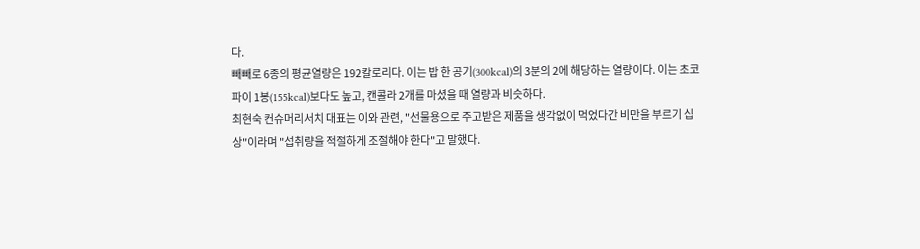다.
빼빼로 6종의 평균열량은 192칼로리다. 이는 밥 한 공기(300kcal)의 3분의 2에 해당하는 열량이다. 이는 초코파이 1봉(155kcal)보다도 높고, 캔콜라 2개를 마셨을 때 열량과 비슷하다.
최현숙 컨슈머리서치 대표는 이와 관련, "선물용으로 주고받은 제품을 생각없이 먹었다간 비만을 부르기 십상"이라며 "섭취량을 적절하게 조절해야 한다"고 말했다.